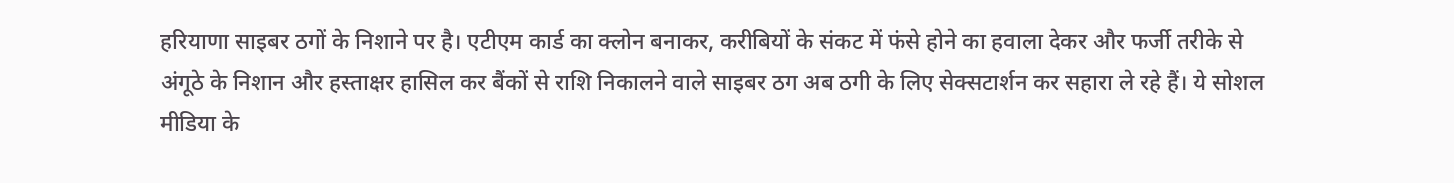हरियाणा साइबर ठगों के निशाने पर है। एटीएम कार्ड का क्लोन बनाकर, करीबियों के संकट में फंसे होने का हवाला देकर और फर्जी तरीके से अंगूठे के निशान और हस्ताक्षर हासिल कर बैंकों से राशि निकालने वाले साइबर ठग अब ठगी के लिए सेक्सटार्शन कर सहारा ले रहे हैं। ये सोशल मीडिया के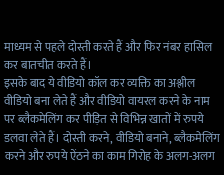माध्यम से पहले दोस्ती करते हैं और फिर नंबर हासिल कर बातचीत करते हैं।
इसके बाद ये वीडियो कॉल कर व्यक्ति का अश्लील वीडियो बना लेते हैं और वीडियो वायरल करने के नाम पर ब्लैकमेलिंग कर पीड़ित से विभिन्न खातों में रुपये डलवा लेते हैं। दोस्ती करने, वीडियो बनाने, ब्लैकमेलिंग करने और रुपये ऐंठने का काम गिरोह के अलग-अलग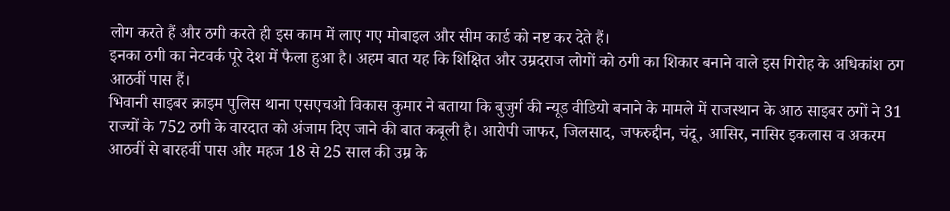लोग करते हैं और ठगी करते ही इस काम में लाए गए मोबाइल और सीम कार्ड को नष्ट कर देते हैं।
इनका ठगी का नेटवर्क पूरे देश में फैला हुआ है। अहम बात यह कि शिक्षित और उम्रदराज लोगों को ठगी का शिकार बनाने वाले इस गिरोह के अधिकांश ठग आठवीं पास हैं।
भिवानी साइबर क्राइम पुलिस थाना एसएचओ विकास कुमार ने बताया कि बुजुर्ग की न्यूड वीडियो बनाने के मामले में राजस्थान के आठ साइबर ठगों ने 31 राज्यों के 752 ठगी के वारदात को अंजाम दिए जाने की बात कबूली है। आरोपी जाफर, जिलसाद, जफरुद्दीन, चंदू, आसिर, नासिर इकलास व अकरम आठवीं से बारहवीं पास और महज 18 से 25 साल की उम्र के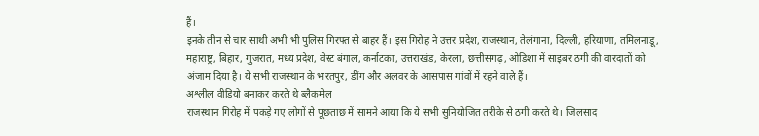हैं।
इनके तीन से चार साथी अभी भी पुलिस गिरफ्त से बाहर हैं। इस गिरोह ने उत्तर प्रदेश, राजस्थान, तेलंगाना, दिल्ली, हरियाणा, तमिलनाडू, महाराष्ट्र, बिहार, गुजरात, मध्य प्रदेश, वेस्ट बंगाल, कर्नाटका, उत्तराखंड, केरला, छत्तीसगढ़, ओडिशा में साइबर ठगी की वारदातों को अंजाम दिया है। ये सभी राजस्थान के भरतपुर, डींग और अलवर के आसपास गांवों में रहने वाले हैं।
अश्लील वीडियो बनाकर करते थे ब्लैकमेल
राजस्थान गिरोह में पकड़े गए लोगों से पूछताछ में सामने आया कि ये सभी सुनियोजित तरीके से ठगी करते थे। जिलसाद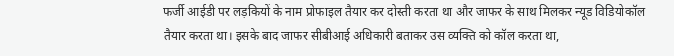फर्जी आईडी पर लड़कियों के नाम प्रोफाइल तैयार कर दोस्ती करता था और जाफर के साथ मिलकर न्यूड विडियोकॉल तैयार करता था। इसके बाद जाफर सीबीआई अधिकारी बताकर उस व्यक्ति को कॉल करता था,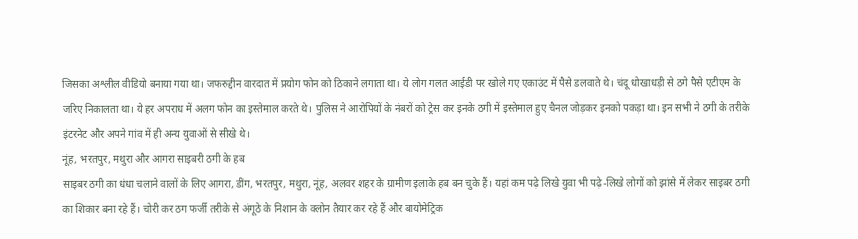जिसका अश्लील वीडियो बनाया गया था। जफरुद्दीन वारदात में प्रयोग फोन को ठिकाने लगाता था। ये लोग गलत आईडी पर खोले गए एकाउंट में पैसे डलवाते थे। चंदू धोखाधड़ी से ठगे पैसे एटीएम के जरिए निकालता था। ये हर अपराध में अलग फोन का इस्तेमाल करते थे। पुलिस ने आरोपियों के नंबरों को ट्रेस कर इनके ठगी में इस्तेमाल हुए चैनल जोड़कर इनको पकड़ा था। इन सभी ने ठगी के तरीके इंटरनेट और अपने गांव में ही अन्य युवाओं से सीखे थे।
नूंह, भरतपुर, मथुरा और आगरा साइबरी ठगी के हब
साइबर ठगी का धंधा चलाने वालों के लिए आगरा, डींग, भरतपुर, मथुरा, नूंह, अलवर शहर के ग्रामीण इलाके हब बन चुके हैं। यहां कम पढ़े लिखे युवा भी पढ़े-लिखे लोगों को झांसे में लेकर साइबर ठगी का शिकार बना रहे हैं। चोरी कर ठग फर्जी तरीके से अंगूठे के निशान के क्लोन तैयार कर रहे हैं और बायोमेट्रिक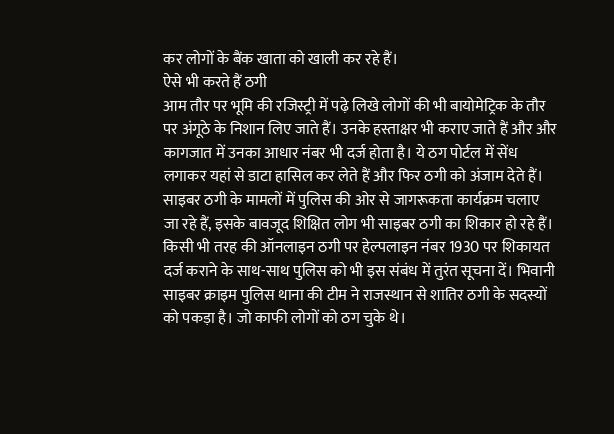कर लोगों के बैंक खाता को खाली कर रहे हैं।
ऐसे भी करते हैं ठगी
आम तौर पर भूमि की रजिस्ट्री में पढ़े लिखे लोगों की भी बायोमेट्रिक के तौर पर अंगूठे के निशान लिए जाते हैं। उनके हस्ताक्षर भी कराए जाते हैं और और कागजात में उनका आधार नंबर भी दर्ज होता है। ये ठग पोर्टल में सेंध लगाकर यहां से डाटा हासिल कर लेते हैं और फिर ठगी को अंजाम देते हैं।
साइबर ठगी के मामलों में पुलिस की ओर से जागरूकता कार्यक्रम चलाए जा रहे हैं, इसके बावजूद शिक्षित लोग भी साइबर ठगी का शिकार हो रहे हैं। किसी भी तरह की ऑनलाइन ठगी पर हेल्पलाइन नंबर 1930 पर शिकायत दर्ज कराने के साथ-साथ पुलिस को भी इस संबंध में तुरंत सूचना दें। भिवानी साइबर क्राइम पुलिस थाना की टीम ने राजस्थान से शातिर ठगी के सदस्यों को पकड़ा है। जो काफी लोगों को ठग चुके थे।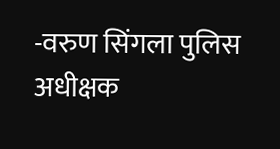-वरुण सिंगला पुलिस अधीक्षक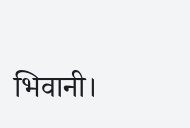भिवानी।